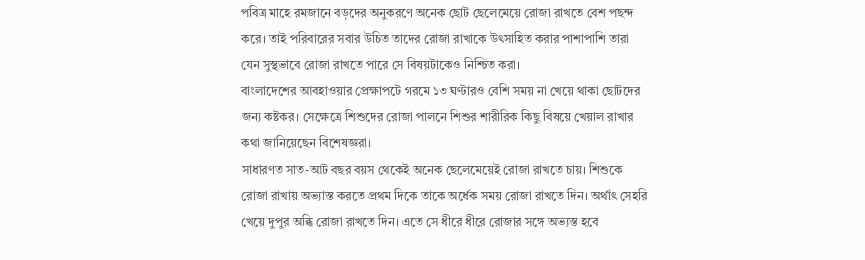পবিত্র মাহে রমজানে বড়দের অনুকরণে অনেক ছোট ছেলেমেয়ে রোজা রাখতে বেশ পছন্দ করে। তাই পরিবারের সবার উচিত তাদের রোজা রাখাকে উৎসাহিত করার পাশাপাশি তারা যেন সুস্থভাবে রোজা রাখতে পারে সে বিষয়টাকেও নিশ্চিত করা।
বাংলাদেশের আবহাওয়ার প্রেক্ষাপটে গরমে ১৩ ঘণ্টারও বেশি সময় না খেয়ে থাকা ছোটদের জন্য কষ্টকর। সেক্ষেত্রে শিশুদের রোজা পালনে শিশুর শারীরিক কিছু বিষয়ে খেয়াল রাখার কথা জানিয়েছেন বিশেষজ্ঞরা।
সাধারণত সাত-আট বছর বয়স থেকেই অনেক ছেলেমেয়েই রোজা রাখতে চায়। শিশুকে রোজা রাখায় অভ্যাস্ত করতে প্রথম দিকে তাকে অর্ধেক সময় রোজা রাখতে দিন। অর্থাৎ সেহরি খেয়ে দুপুর অব্ধি রোজা রাখতে দিন। এতে সে ধীরে ধীরে রোজার সঙ্গে অভ্যস্ত হবে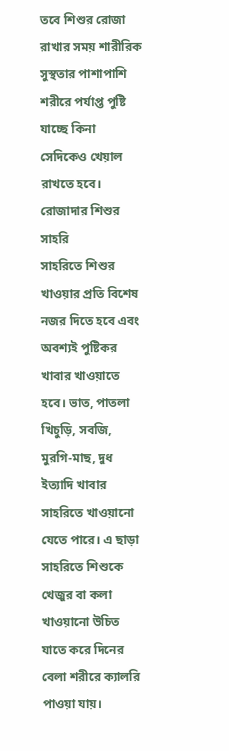তবে শিশুর রোজা রাখার সময় শারীরিক সুস্থতার পাশাপাশি শরীরে পর্যাপ্ত পুষ্টি যাচ্ছে কিনা সেদিকেও খেয়াল রাখতে হবে।
রোজাদার শিশুর সাহরি
সাহরিতে শিশুর খাওয়ার প্রতি বিশেষ নজর দিতে হবে এবং অবশ্যই পুষ্টিকর খাবার খাওয়াতে হবে। ভাত, পাতলা খিচুড়ি, সবজি, মুরগি-মাছ, দুধ ইত্যাদি খাবার সাহরিতে খাওয়ানো যেতে পারে। এ ছাড়া সাহরিতে শিশুকে খেজুর বা কলা খাওয়ানো উচিত যাতে করে দিনের বেলা শরীরে ক্যালরি পাওয়া যায়।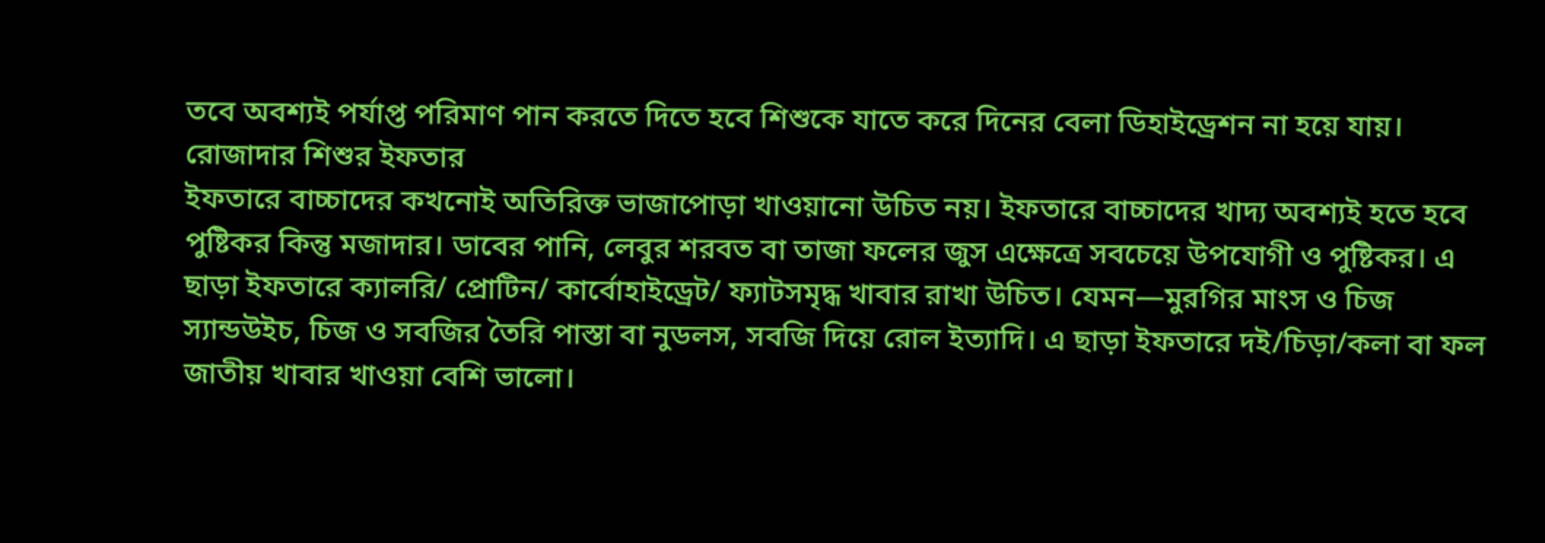তবে অবশ্যই পর্যাপ্ত পরিমাণ পান করতে দিতে হবে শিশুকে যাতে করে দিনের বেলা ডিহাইড্রেশন না হয়ে যায়।
রোজাদার শিশুর ইফতার
ইফতারে বাচ্চাদের কখনোই অতিরিক্ত ভাজাপোড়া খাওয়ানো উচিত নয়। ইফতারে বাচ্চাদের খাদ্য অবশ্যই হতে হবে পুষ্টিকর কিন্তু মজাদার। ডাবের পানি, লেবুর শরবত বা তাজা ফলের জুস এক্ষেত্রে সবচেয়ে উপযোগী ও পুষ্টিকর। এ ছাড়া ইফতারে ক্যালরি/ প্রোটিন/ কার্বোহাইড্রেট/ ফ্যাটসমৃদ্ধ খাবার রাখা উচিত। যেমন—মুরগির মাংস ও চিজ স্যান্ডউইচ, চিজ ও সবজির তৈরি পাস্তা বা নুডলস, সবজি দিয়ে রোল ইত্যাদি। এ ছাড়া ইফতারে দই/চিড়া/কলা বা ফল জাতীয় খাবার খাওয়া বেশি ভালো।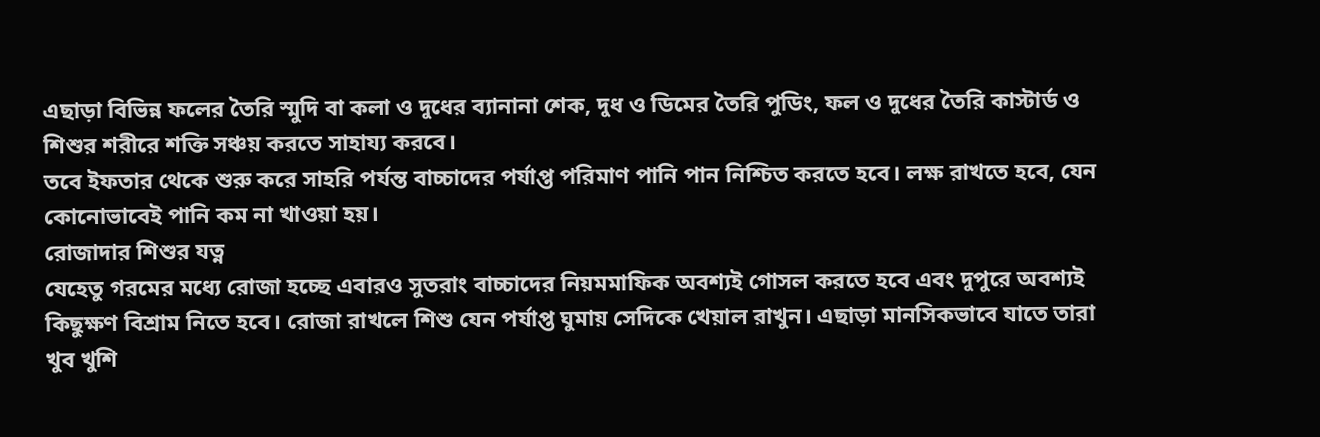এছাড়া বিভিন্ন ফলের তৈরি স্মুদি বা কলা ও দুধের ব্যানানা শেক, দুধ ও ডিমের তৈরি পুডিং, ফল ও দুধের তৈরি কাস্টার্ড ও শিশুর শরীরে শক্তি সঞ্চয় করতে সাহায্য করবে।
তবে ইফতার থেকে শুরু করে সাহরি পর্যন্ত বাচ্চাদের পর্যাপ্ত পরিমাণ পানি পান নিশ্চিত করতে হবে। লক্ষ রাখতে হবে, যেন কোনোভাবেই পানি কম না খাওয়া হয়।
রোজাদার শিশুর যত্ন
যেহেতু গরমের মধ্যে রোজা হচ্ছে এবারও সুতরাং বাচ্চাদের নিয়মমাফিক অবশ্যই গোসল করতে হবে এবং দুপুরে অবশ্যই কিছুক্ষণ বিশ্রাম নিতে হবে। রোজা রাখলে শিশু যেন পর্যাপ্ত ঘুমায় সেদিকে খেয়াল রাখুন। এছাড়া মানসিকভাবে যাতে তারা খুব খুশি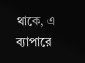থাকে, এ ব্যাপারে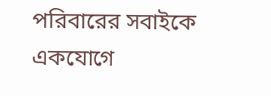পরিবারের সবাইকে একযোগে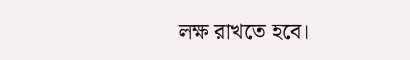লক্ষ রাখতে হবে।